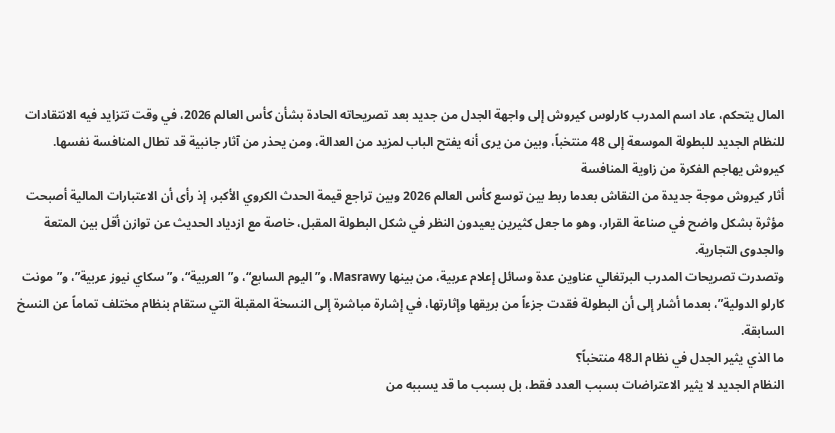المال يتحكم، عاد اسم المدرب كارلوس كيروش إلى واجهة الجدل من جديد بعد تصريحاته الحادة بشأن كأس العالم 2026، في وقت تتزايد فيه الانتقادات للنظام الجديد للبطولة الموسعة إلى 48 منتخباً، وبين من يرى أنه يفتح الباب لمزيد من العدالة، ومن يحذر من آثار جانبية قد تطال المنافسة نفسها.
كيروش يهاجم الفكرة من زاوية المنافسة
أثار كيروش موجة جديدة من النقاش بعدما ربط بين توسع كأس العالم 2026 وبين تراجع قيمة الحدث الكروي الأكبر، إذ رأى أن الاعتبارات المالية أصبحت مؤثرة بشكل واضح في صناعة القرار، وهو ما جعل كثيرين يعيدون النظر في شكل البطولة المقبل، خاصة مع ازدياد الحديث عن توازن أقل بين المتعة والجدوى التجارية.
وتصدرت تصريحات المدرب البرتغالي عناوين عدة وسائل إعلام عربية، من بينها Masrawy، و”اليوم السابع“، و”العربية“، و”سكاي نيوز عربية”، و”مونت كارلو الدولية”، بعدما أشار إلى أن البطولة فقدت جزءاً من بريقها وإثارتها، في إشارة مباشرة إلى النسخة المقبلة التي ستقام بنظام مختلف تماماً عن النسخ السابقة.
ما الذي يثير الجدل في نظام الـ48 منتخباً؟
النظام الجديد لا يثير الاعتراضات بسبب العدد فقط، بل بسبب ما قد يسببه من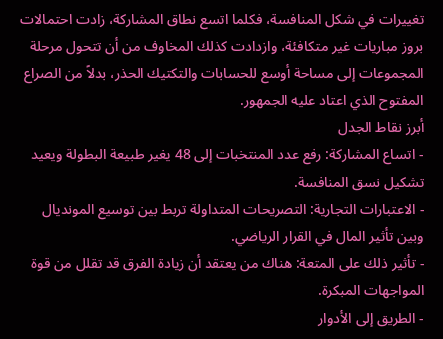تغييرات في شكل المنافسة، فكلما اتسع نطاق المشاركة، زادت احتمالات بروز مباريات غير متكافئة، وازدادت كذلك المخاوف من أن تتحول مرحلة المجموعات إلى مساحة أوسع للحسابات والتكتيك الحذر، بدلاً من الصراع المفتوح الذي اعتاد عليه الجمهور.
أبرز نقاط الجدل
- اتساع المشاركة: رفع عدد المنتخبات إلى 48 يغير طبيعة البطولة ويعيد تشكيل نسق المنافسة.
- الاعتبارات التجارية: التصريحات المتداولة تربط بين توسيع المونديال وبين تأثير المال في القرار الرياضي.
- تأثير ذلك على المتعة: هناك من يعتقد أن زيادة الفرق قد تقلل من قوة المواجهات المبكرة.
- الطريق إلى الأدوار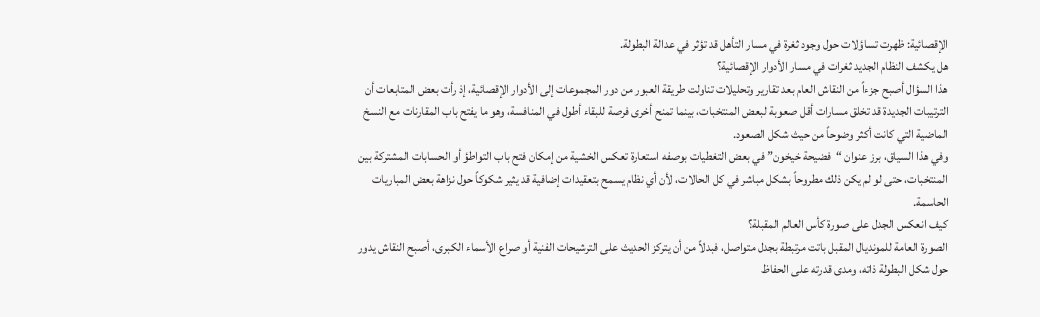الإقصائية: ظهرت تساؤلات حول وجود ثغرة في مسار التأهل قد تؤثر في عدالة البطولة.
هل يكشف النظام الجديد ثغرات في مسار الأدوار الإقصائية؟
هذا السؤال أصبح جزءاً من النقاش العام بعد تقارير وتحليلات تناولت طريقة العبور من دور المجموعات إلى الأدوار الإقصائية، إذ رأت بعض المتابعات أن الترتيبات الجديدة قد تخلق مسارات أقل صعوبة لبعض المنتخبات، بينما تمنح أخرى فرصة للبقاء أطول في المنافسة، وهو ما يفتح باب المقارنات مع النسخ الماضية التي كانت أكثر وضوحاً من حيث شكل الصعود.
وفي هذا السياق، برز عنوان “فضيحة خيخون” في بعض التغطيات بوصفه استعارة تعكس الخشية من إمكان فتح باب التواطؤ أو الحسابات المشتركة بين المنتخبات، حتى لو لم يكن ذلك مطروحاً بشكل مباشر في كل الحالات، لأن أي نظام يسمح بتعقيدات إضافية قد يثير شكوكاً حول نزاهة بعض المباريات الحاسمة.
كيف انعكس الجدل على صورة كأس العالم المقبلة؟
الصورة العامة للمونديال المقبل باتت مرتبطة بجدل متواصل، فبدلاً من أن يتركز الحديث على الترشيحات الفنية أو صراع الأسماء الكبرى، أصبح النقاش يدور حول شكل البطولة ذاته، ومدى قدرته على الحفاظ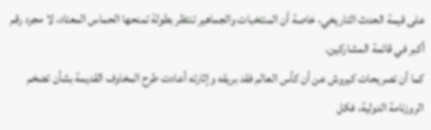على قيمة الحدث التاريخي، خاصة أن المنتخبات والجماهير تنتظر بطولة تمنحها الحماس المعتاد، لا مجرد رقم أكبر في قائمة المشاركين.
كما أن تصريحات كيروش عن أن كأس العالم فقد بريقه وإثارته أعادت طرح المخاوف القديمة بشأن تضخم الروزنامة الدولية، فكل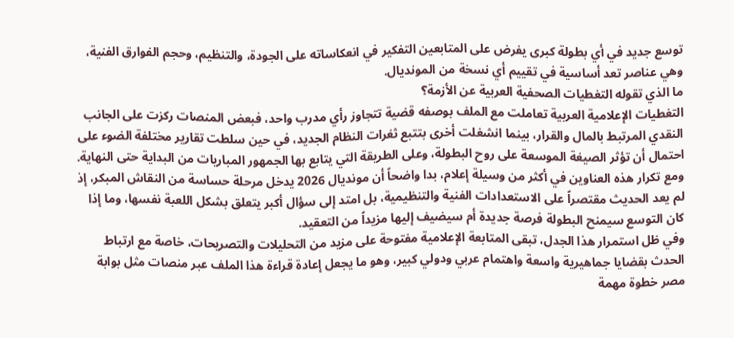توسع جديد في أي بطولة كبرى يفرض على المتابعين التفكير في انعكاساته على الجودة، والتنظيم، وحجم الفوارق الفنية، وهي عناصر تعد أساسية في تقييم أي نسخة من المونديال.
ما الذي تقوله التغطيات الصحفية العربية عن الأزمة؟
التغطيات الإعلامية العربية تعاملت مع الملف بوصفه قضية تتجاوز رأي مدرب واحد، فبعض المنصات ركزت على الجانب النقدي المرتبط بالمال والقرار، بينما انشغلت أخرى بتتبع ثغرات النظام الجديد، في حين سلطت تقارير مختلفة الضوء على احتمال أن تؤثر الصيغة الموسعة على روح البطولة، وعلى الطريقة التي يتابع بها الجمهور المباريات من البداية حتى النهاية.
ومع تكرار هذه العناوين في أكثر من وسيلة إعلام، بدا واضحاً أن مونديال 2026 يدخل مرحلة حساسة من النقاش المبكر، إذ لم يعد الحديث مقتصراً على الاستعدادات الفنية والتنظيمية، بل امتد إلى سؤال أكبر يتعلق بشكل اللعبة نفسها، وما إذا كان التوسع سيمنح البطولة فرصة جديدة أم سيضيف إليها مزيداً من التعقيد.
وفي ظل استمرار هذا الجدل، تبقى المتابعة الإعلامية مفتوحة على مزيد من التحليلات والتصريحات، خاصة مع ارتباط الحدث بقضايا جماهيرية واسعة واهتمام عربي ودولي كبير، وهو ما يجعل إعادة قراءة هذا الملف عبر منصات مثل بوابة مصر خطوة مهمة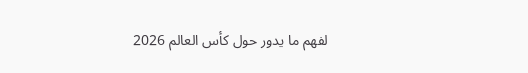لفهم ما يدور حول كأس العالم 2026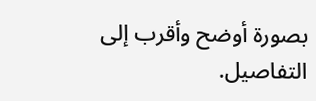بصورة أوضح وأقرب إلى التفاصيل.